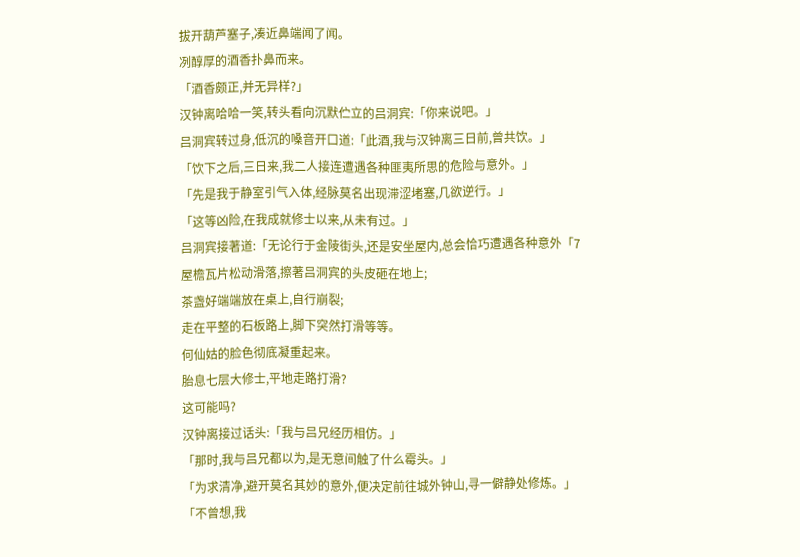拔开葫芦塞子,凑近鼻端闻了闻。
冽醇厚的酒香扑鼻而来。
「酒香颇正,并无异样?」
汉钟离哈哈一笑,转头看向沉默伫立的吕洞宾:「你来说吧。」
吕洞宾转过身,低沉的嗓音开口道:「此酒,我与汉钟离三日前,曾共饮。」
「饮下之后,三日来,我二人接连遭遇各种匪夷所思的危险与意外。」
「先是我于静室引气入体,经脉莫名出现滞涩堵塞,几欲逆行。」
「这等凶险,在我成就修士以来,从未有过。」
吕洞宾接著道:「无论行于金陵街头,还是安坐屋内,总会恰巧遭遇各种意外「7
屋檐瓦片松动滑落,擦著吕洞宾的头皮砸在地上;
茶盏好端端放在桌上,自行崩裂;
走在平整的石板路上,脚下突然打滑等等。
何仙姑的脸色彻底凝重起来。
胎息七层大修士,平地走路打滑?
这可能吗?
汉钟离接过话头:「我与吕兄经历相仿。」
「那时,我与吕兄都以为,是无意间触了什么霉头。」
「为求清净,避开莫名其妙的意外,便决定前往城外钟山,寻一僻静处修炼。」
「不曾想,我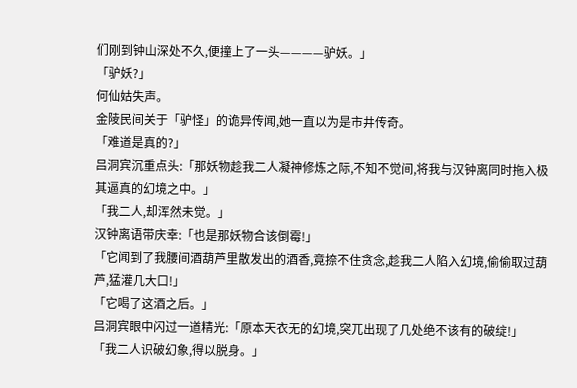们刚到钟山深处不久,便撞上了一头————驴妖。」
「驴妖?」
何仙姑失声。
金陵民间关于「驴怪」的诡异传闻,她一直以为是市井传奇。
「难道是真的?」
吕洞宾沉重点头:「那妖物趁我二人凝神修炼之际,不知不觉间,将我与汉钟离同时拖入极其逼真的幻境之中。」
「我二人,却浑然未觉。」
汉钟离语带庆幸:「也是那妖物合该倒霉!」
「它闻到了我腰间酒葫芦里散发出的酒香,竟捺不住贪念,趁我二人陷入幻境,偷偷取过葫芦,猛灌几大口!」
「它喝了这酒之后。」
吕洞宾眼中闪过一道精光:「原本天衣无的幻境,突兀出现了几处绝不该有的破绽!」
「我二人识破幻象,得以脱身。」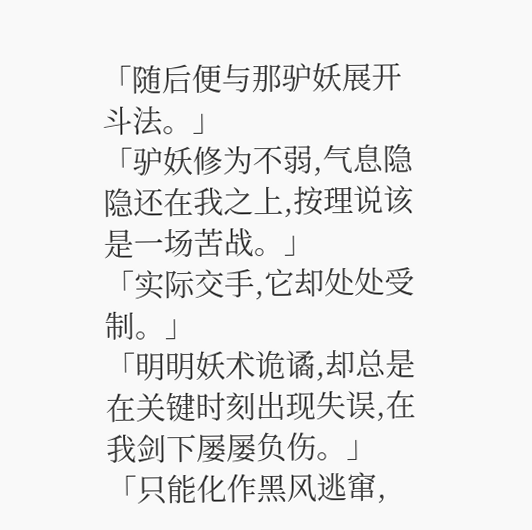「随后便与那驴妖展开斗法。」
「驴妖修为不弱,气息隐隐还在我之上,按理说该是一场苦战。」
「实际交手,它却处处受制。」
「明明妖术诡谲,却总是在关键时刻出现失误,在我剑下屡屡负伤。」
「只能化作黑风逃窜,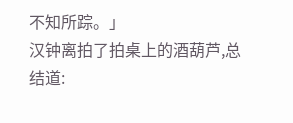不知所踪。」
汉钟离拍了拍桌上的酒葫芦,总结道: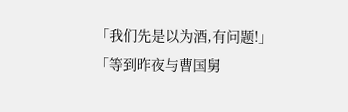「我们先是以为酒,有问题!」
「等到昨夜与曹国舅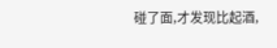碰了面,才发现比起酒,